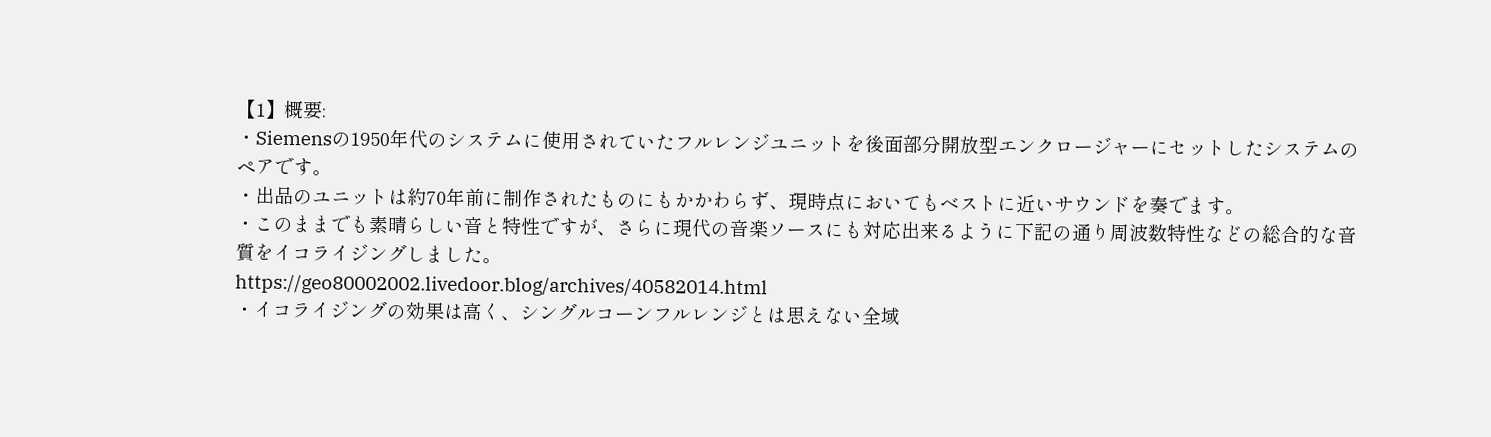【1】概要:
・Siemensの1950年代のシステムに使用されていたフルレンジユニットを後面部分開放型エンクロージャーにセットしたシステムのペアです。
・出品のユニットは約70年前に制作されたものにもかかわらず、現時点においてもベストに近いサウンドを奏でます。
・このままでも素晴らしい音と特性ですが、さらに現代の音楽ソースにも対応出来るように下記の通り周波数特性などの総合的な音質をイコライジングしました。
https://geo80002002.livedoor.blog/archives/40582014.html
・イコライジングの効果は高く、シングルコーンフルレンジとは思えない全域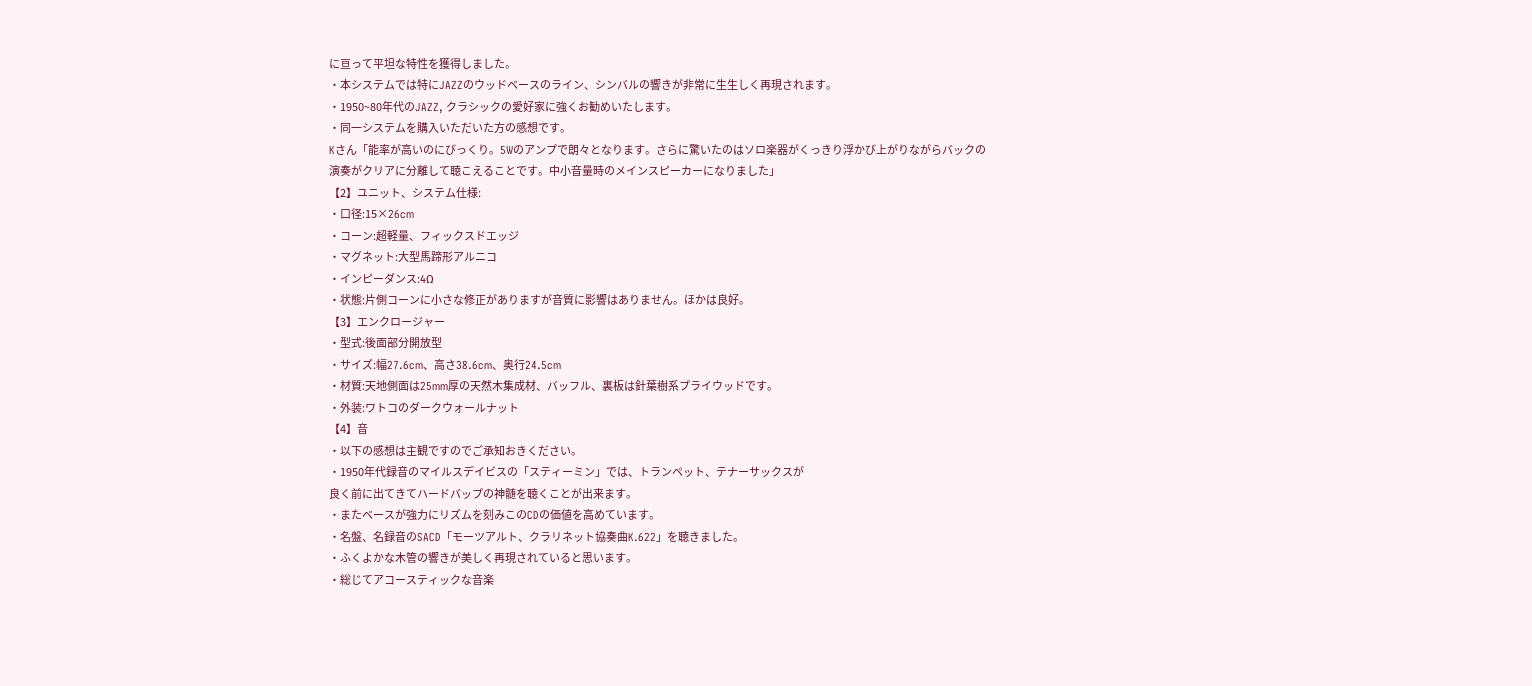に亘って平坦な特性を獲得しました。
・本システムでは特にJAZZのウッドベースのライン、シンバルの響きが非常に生生しく再現されます。
・1950~80年代のJAZZ, クラシックの愛好家に強くお勧めいたします。
・同一システムを購入いただいた方の感想です。
Kさん「能率が高いのにびっくり。5Wのアンプで朗々となります。さらに驚いたのはソロ楽器がくっきり浮かび上がりながらバックの演奏がクリアに分離して聴こえることです。中小音量時のメインスピーカーになりました」
【2】ユニット、システム仕様:
・口径:15×26cm
・コーン:超軽量、フィックスドエッジ
・マグネット:大型馬蹄形アルニコ
・インピーダンス:4Ω
・状態:片側コーンに小さな修正がありますが音質に影響はありません。ほかは良好。
【3】エンクロージャー
・型式:後面部分開放型
・サイズ:幅27.6cm、高さ38.6cm、奥行24.5cm
・材質:天地側面は25mm厚の天然木集成材、バッフル、裏板は針葉樹系プライウッドです。
・外装:ワトコのダークウォールナット
【4】音
・以下の感想は主観ですのでご承知おきください。
・1950年代録音のマイルスデイビスの「スティーミン」では、トランペット、テナーサックスが
良く前に出てきてハードバップの神髄を聴くことが出来ます。
・またベースが強力にリズムを刻みこのCDの価値を高めています。
・名盤、名録音のSACD「モーツアルト、クラリネット協奏曲K.622」を聴きました。
・ふくよかな木管の響きが美しく再現されていると思います。
・総じてアコースティックな音楽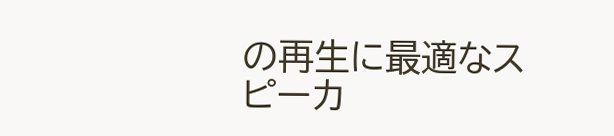の再生に最適なスピーカ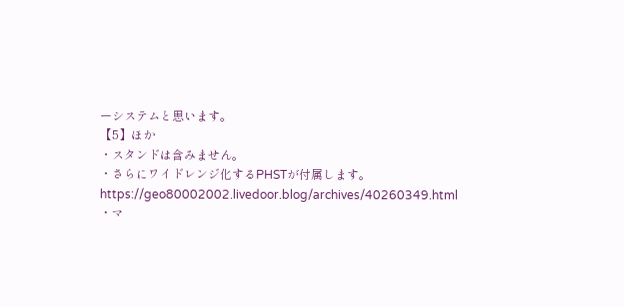ーシステムと思います。
【5】ほか
・スタンドは含みません。
・さらにワイドレンジ化するPHSTが付属します。
https://geo80002002.livedoor.blog/archives/40260349.html
・マ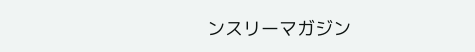ンスリーマガジン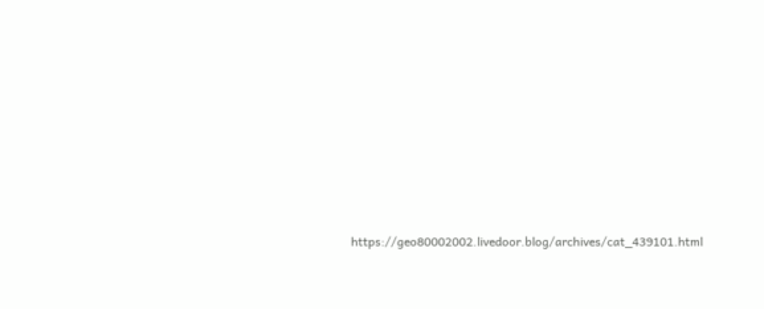https://geo80002002.livedoor.blog/archives/cat_439101.html